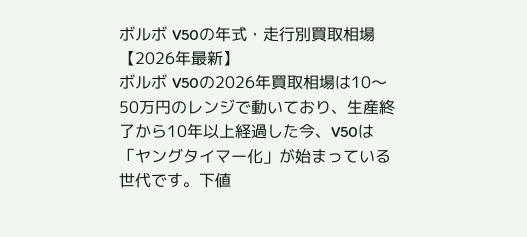ボルボ V50の年式・走行別買取相場【2026年最新】
ボルボ V50の2026年買取相場は10〜50万円のレンジで動いており、生産終了から10年以上経過した今、V50は「ヤングタイマー化」が始まっている世代です。下値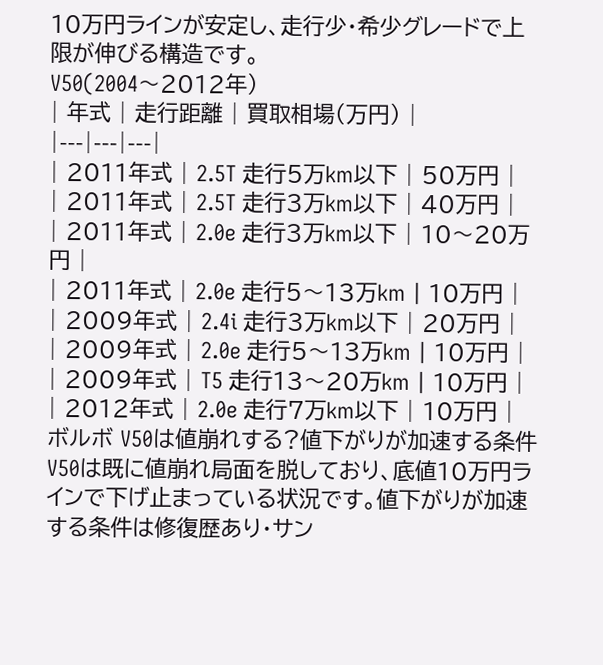10万円ラインが安定し、走行少・希少グレードで上限が伸びる構造です。
V50(2004〜2012年)
| 年式 | 走行距離 | 買取相場(万円) |
|---|---|---|
| 2011年式 | 2.5T 走行5万km以下 | 50万円 |
| 2011年式 | 2.5T 走行3万km以下 | 40万円 |
| 2011年式 | 2.0e 走行3万km以下 | 10〜20万円 |
| 2011年式 | 2.0e 走行5〜13万km | 10万円 |
| 2009年式 | 2.4i 走行3万km以下 | 20万円 |
| 2009年式 | 2.0e 走行5〜13万km | 10万円 |
| 2009年式 | T5 走行13〜20万km | 10万円 |
| 2012年式 | 2.0e 走行7万km以下 | 10万円 |
ボルボ V50は値崩れする?値下がりが加速する条件
V50は既に値崩れ局面を脱しており、底値10万円ラインで下げ止まっている状況です。値下がりが加速する条件は修復歴あり・サン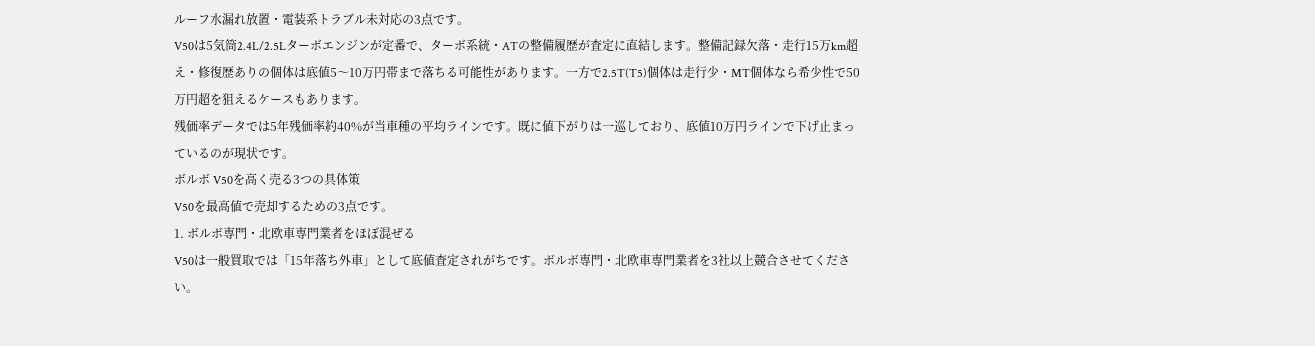ルーフ水漏れ放置・電装系トラブル未対応の3点です。
V50は5気筒2.4L/2.5Lターボエンジンが定番で、ターボ系統・ATの整備履歴が査定に直結します。整備記録欠落・走行15万km超え・修復歴ありの個体は底値5〜10万円帯まで落ちる可能性があります。一方で2.5T(T5)個体は走行少・MT個体なら希少性で50万円超を狙えるケースもあります。
残価率データでは5年残価率約40%が当車種の平均ラインです。既に値下がりは一巡しており、底値10万円ラインで下げ止まっているのが現状です。
ボルボ V50を高く売る3つの具体策
V50を最高値で売却するための3点です。
1. ボルボ専門・北欧車専門業者をほぼ混ぜる
V50は一般買取では「15年落ち外車」として底値査定されがちです。ボルボ専門・北欧車専門業者を3社以上競合させてください。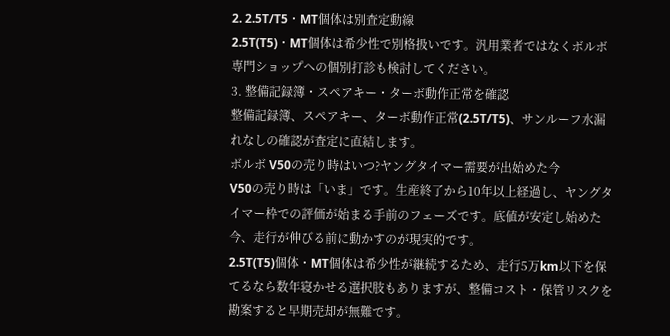2. 2.5T/T5・MT個体は別査定動線
2.5T(T5)・MT個体は希少性で別格扱いです。汎用業者ではなくボルボ専門ショップへの個別打診も検討してください。
3. 整備記録簿・スペアキー・ターボ動作正常を確認
整備記録簿、スペアキー、ターボ動作正常(2.5T/T5)、サンルーフ水漏れなしの確認が査定に直結します。
ボルボ V50の売り時はいつ?ヤングタイマー需要が出始めた今
V50の売り時は「いま」です。生産終了から10年以上経過し、ヤングタイマー枠での評価が始まる手前のフェーズです。底値が安定し始めた今、走行が伸びる前に動かすのが現実的です。
2.5T(T5)個体・MT個体は希少性が継続するため、走行5万km以下を保てるなら数年寝かせる選択肢もありますが、整備コスト・保管リスクを勘案すると早期売却が無難です。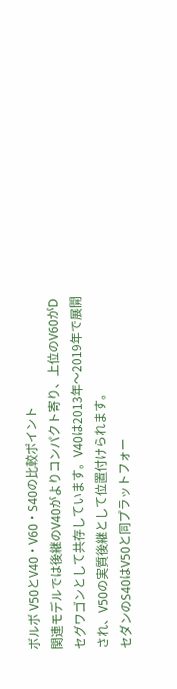ボルボ V50とV40・V60・S40の比較ポイント
関連モデルでは後継のV40がよりコンパクト寄り、上位のV60がDセグワゴンとして共存しています。V40は2013年〜2019年で展開され、V50の実質後継として位置付けられます。
セダンのS40はV50と同プラットフォー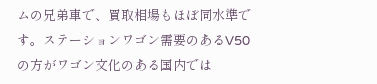ムの兄弟車で、買取相場もほぼ同水準です。ステーションワゴン需要のあるV50の方がワゴン文化のある国内では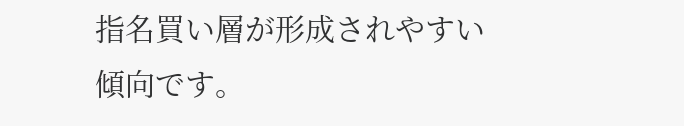指名買い層が形成されやすい傾向です。